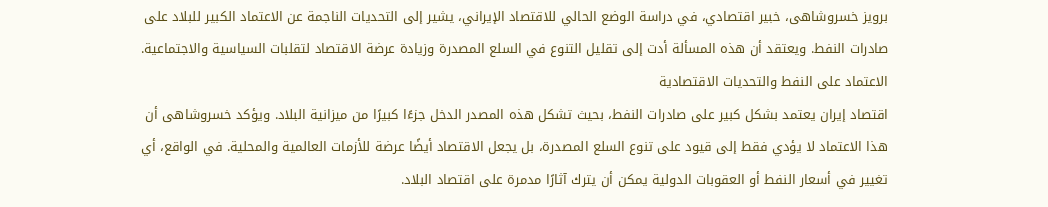برويز خسروشاهی، خبير اقتصادي، في دراسة الوضع الحالي للاقتصاد الإيراني، يشير إلى التحديات الناجمة عن الاعتماد الكبير للبلاد على صادرات النفط. ويعتقد أن هذه المسألة أدت إلى تقليل التنوع في السلع المصدرة وزيادة عرضة الاقتصاد لتقلبات السياسية والاجتماعية.
الاعتماد على النفط والتحديات الاقتصادية
اقتصاد إيران يعتمد بشكل كبير على صادرات النفط، بحيث تشكل هذه المصدر الدخل جزءًا كبيرًا من ميزانية البلاد. ويؤكد خسروشاهی أن هذا الاعتماد لا يؤدي فقط إلى قيود على تنوع السلع المصدرة، بل يجعل الاقتصاد أيضًا عرضة للأزمات العالمية والمحلية. في الواقع، أي تغيير في أسعار النفط أو العقوبات الدولية يمكن أن يترك آثارًا مدمرة على اقتصاد البلاد.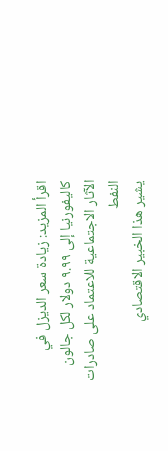اقرأ المزيد: زيادة سعر الديزل في كاليفورنيا إلى ٩.٩٩ دولار لكل جالون
الآثار الاجتماعية للاعتماد على صادرات النفط
يشير هذا الخبير الاقتصادي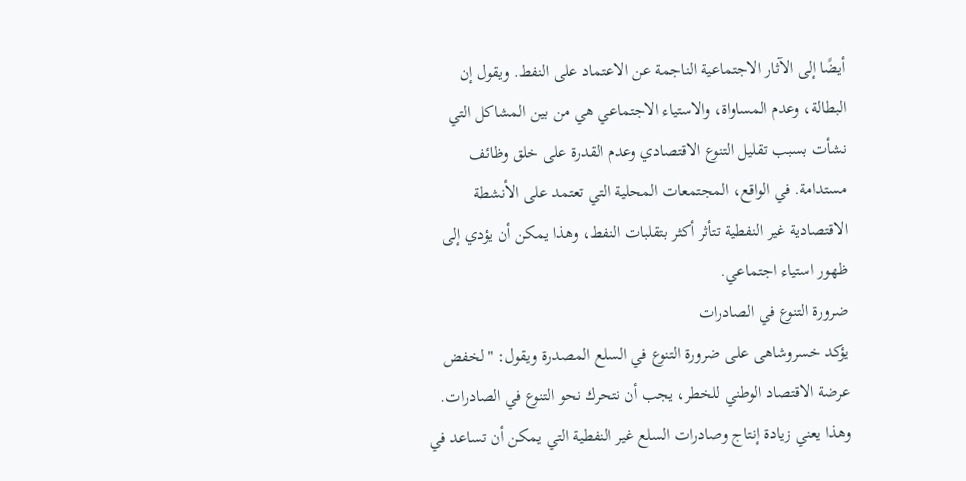أيضًا إلى الآثار الاجتماعية الناجمة عن الاعتماد على النفط. ويقول إن البطالة، وعدم المساواة، والاستياء الاجتماعي هي من بين المشاكل التي نشأت بسبب تقليل التنوع الاقتصادي وعدم القدرة على خلق وظائف مستدامة. في الواقع، المجتمعات المحلية التي تعتمد على الأنشطة الاقتصادية غير النفطية تتأثر أكثر بتقلبات النفط، وهذا يمكن أن يؤدي إلى ظهور استياء اجتماعي.
ضرورة التنوع في الصادرات
يؤكد خسروشاهی على ضرورة التنوع في السلع المصدرة ويقول: "لخفض عرضة الاقتصاد الوطني للخطر، يجب أن نتحرك نحو التنوع في الصادرات. وهذا يعني زيادة إنتاج وصادرات السلع غير النفطية التي يمكن أن تساعد في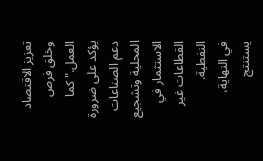تعزيز الاقتصاد وخلق فرص العمل." كما يؤكد على ضرورة دعم الصناعات المحلية وتشجيع الاستثمار في القطاعات غير النفطية.
في النهاية، يستنتج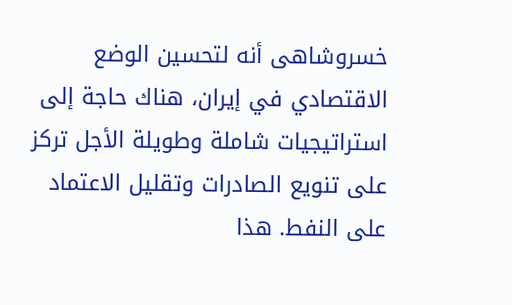خسروشاهی أنه لتحسين الوضع الاقتصادي في إيران، هناك حاجة إلى استراتيجيات شاملة وطويلة الأجل تركز على تنويع الصادرات وتقليل الاعتماد على النفط. هذا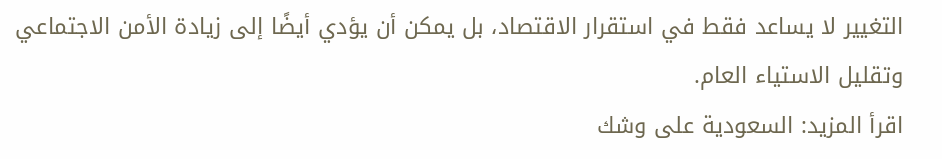التغيير لا يساعد فقط في استقرار الاقتصاد، بل يمكن أن يؤدي أيضًا إلى زيادة الأمن الاجتماعي وتقليل الاستياء العام.
اقرأ المزيد: السعودية على وشك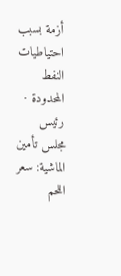أزمة بسبب احتياطيات النفط المحدودة · رئيس مجلس تأمين الماشية: سعر اللحم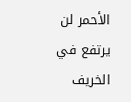الأحمر لن يرتفع في الخريف